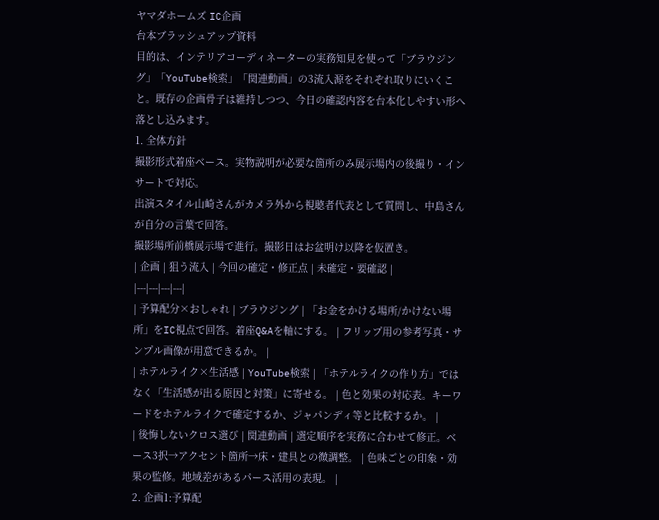ヤマダホームズ IC企画
台本ブラッシュアップ資料
目的は、インテリアコーディネーターの実務知見を使って「ブラウジング」「YouTube検索」「関連動画」の3流入源をそれぞれ取りにいくこと。既存の企画骨子は維持しつつ、今日の確認内容を台本化しやすい形へ落とし込みます。
1. 全体方針
撮影形式着座ベース。実物説明が必要な箇所のみ展示場内の後撮り・インサートで対応。
出演スタイル山崎さんがカメラ外から視聴者代表として質問し、中島さんが自分の言葉で回答。
撮影場所前橋展示場で進行。撮影日はお盆明け以降を仮置き。
| 企画 | 狙う流入 | 今回の確定・修正点 | 未確定・要確認 |
|---|---|---|---|
| 予算配分×おしゃれ | ブラウジング | 「お金をかける場所/かけない場所」をIC視点で回答。着座Q&Aを軸にする。 | フリップ用の参考写真・サンプル画像が用意できるか。 |
| ホテルライク×生活感 | YouTube検索 | 「ホテルライクの作り方」ではなく「生活感が出る原因と対策」に寄せる。 | 色と効果の対応表。キーワードをホテルライクで確定するか、ジャパンディ等と比較するか。 |
| 後悔しないクロス選び | 関連動画 | 選定順序を実務に合わせて修正。ベース3択→アクセント箇所→床・建具との微調整。 | 色味ごとの印象・効果の監修。地域差があるパース活用の表現。 |
2. 企画1:予算配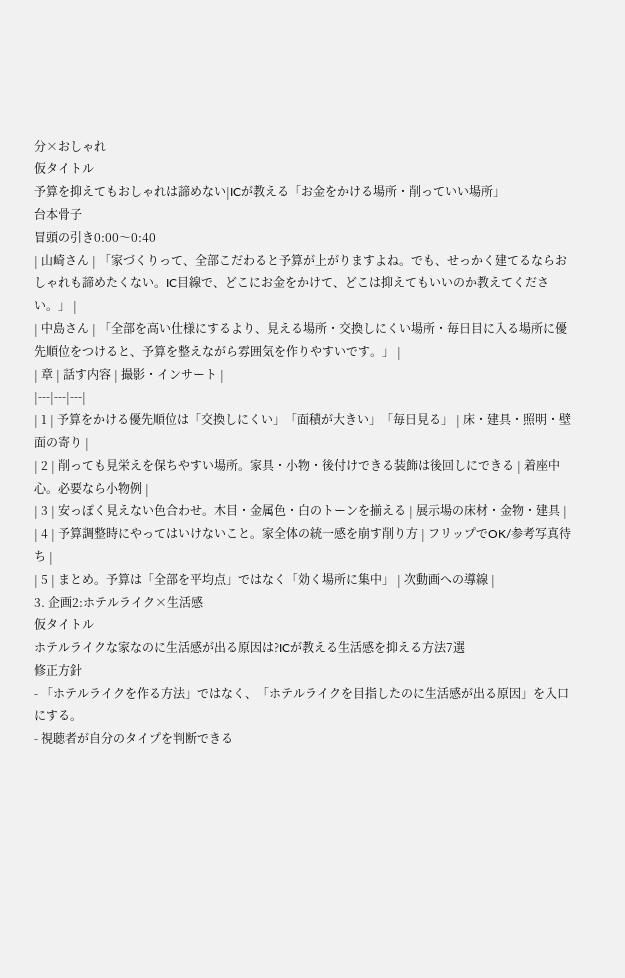分×おしゃれ
仮タイトル
予算を抑えてもおしゃれは諦めない|ICが教える「お金をかける場所・削っていい場所」
台本骨子
冒頭の引き0:00〜0:40
| 山崎さん | 「家づくりって、全部こだわると予算が上がりますよね。でも、せっかく建てるならおしゃれも諦めたくない。IC目線で、どこにお金をかけて、どこは抑えてもいいのか教えてください。」 |
| 中島さん | 「全部を高い仕様にするより、見える場所・交換しにくい場所・毎日目に入る場所に優先順位をつけると、予算を整えながら雰囲気を作りやすいです。」 |
| 章 | 話す内容 | 撮影・インサート |
|---|---|---|
| 1 | 予算をかける優先順位は「交換しにくい」「面積が大きい」「毎日見る」 | 床・建具・照明・壁面の寄り |
| 2 | 削っても見栄えを保ちやすい場所。家具・小物・後付けできる装飾は後回しにできる | 着座中心。必要なら小物例 |
| 3 | 安っぽく見えない色合わせ。木目・金属色・白のトーンを揃える | 展示場の床材・金物・建具 |
| 4 | 予算調整時にやってはいけないこと。家全体の統一感を崩す削り方 | フリップでOK/参考写真待ち |
| 5 | まとめ。予算は「全部を平均点」ではなく「効く場所に集中」 | 次動画への導線 |
3. 企画2:ホテルライク×生活感
仮タイトル
ホテルライクな家なのに生活感が出る原因は?ICが教える生活感を抑える方法7選
修正方針
- 「ホテルライクを作る方法」ではなく、「ホテルライクを目指したのに生活感が出る原因」を入口にする。
- 視聴者が自分のタイプを判断できる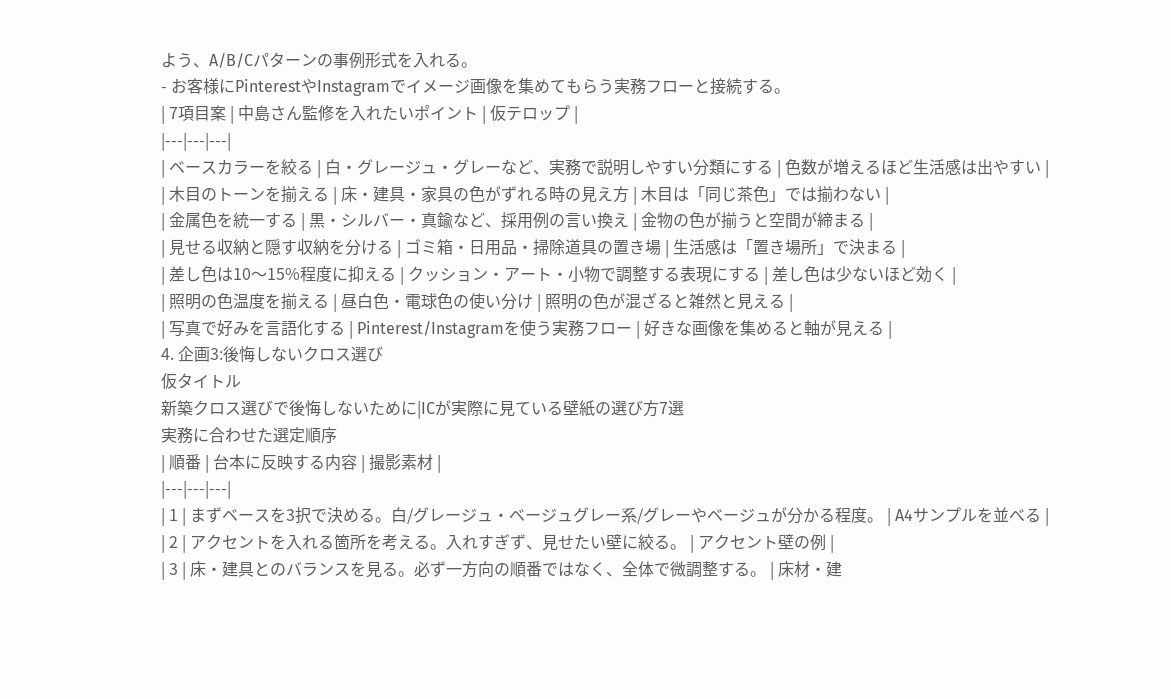よう、A/B/Cパターンの事例形式を入れる。
- お客様にPinterestやInstagramでイメージ画像を集めてもらう実務フローと接続する。
| 7項目案 | 中島さん監修を入れたいポイント | 仮テロップ |
|---|---|---|
| ベースカラーを絞る | 白・グレージュ・グレーなど、実務で説明しやすい分類にする | 色数が増えるほど生活感は出やすい |
| 木目のトーンを揃える | 床・建具・家具の色がずれる時の見え方 | 木目は「同じ茶色」では揃わない |
| 金属色を統一する | 黒・シルバー・真鍮など、採用例の言い換え | 金物の色が揃うと空間が締まる |
| 見せる収納と隠す収納を分ける | ゴミ箱・日用品・掃除道具の置き場 | 生活感は「置き場所」で決まる |
| 差し色は10〜15%程度に抑える | クッション・アート・小物で調整する表現にする | 差し色は少ないほど効く |
| 照明の色温度を揃える | 昼白色・電球色の使い分け | 照明の色が混ざると雑然と見える |
| 写真で好みを言語化する | Pinterest/Instagramを使う実務フロー | 好きな画像を集めると軸が見える |
4. 企画3:後悔しないクロス選び
仮タイトル
新築クロス選びで後悔しないために|ICが実際に見ている壁紙の選び方7選
実務に合わせた選定順序
| 順番 | 台本に反映する内容 | 撮影素材 |
|---|---|---|
| 1 | まずベースを3択で決める。白/グレージュ・ベージュグレー系/グレーやベージュが分かる程度。 | A4サンプルを並べる |
| 2 | アクセントを入れる箇所を考える。入れすぎず、見せたい壁に絞る。 | アクセント壁の例 |
| 3 | 床・建具とのバランスを見る。必ず一方向の順番ではなく、全体で微調整する。 | 床材・建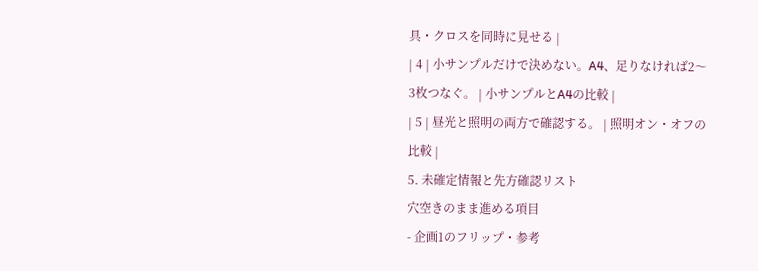具・クロスを同時に見せる |
| 4 | 小サンプルだけで決めない。A4、足りなければ2〜3枚つなぐ。 | 小サンプルとA4の比較 |
| 5 | 昼光と照明の両方で確認する。 | 照明オン・オフの比較 |
5. 未確定情報と先方確認リスト
穴空きのまま進める項目
- 企画1のフリップ・参考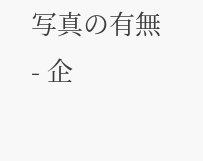写真の有無
- 企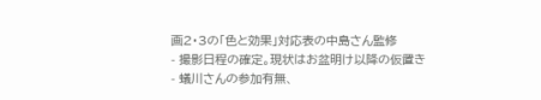画2・3の「色と効果」対応表の中島さん監修
- 撮影日程の確定。現状はお盆明け以降の仮置き
- 蟻川さんの参加有無、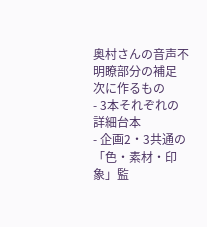奥村さんの音声不明瞭部分の補足
次に作るもの
- 3本それぞれの詳細台本
- 企画2・3共通の「色・素材・印象」監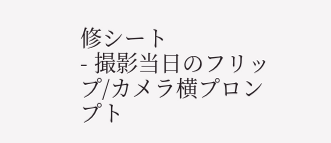修シート
- 撮影当日のフリップ/カメラ横プロンプト